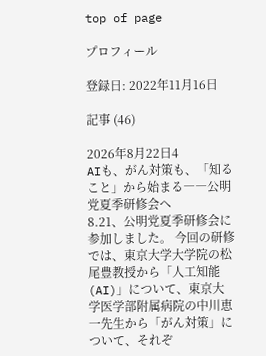top of page

プロフィール

登録日: 2022年11月16日

記事 (46)

2026年8月22日4
AIも、がん対策も、「知ること」から始まる――公明党夏季研修会へ
8.21、公明党夏季研修会に参加しました。 今回の研修では、東京大学大学院の松尾豊教授から「人工知能(AI)」について、東京大学医学部附属病院の中川恵一先生から「がん対策」について、それぞ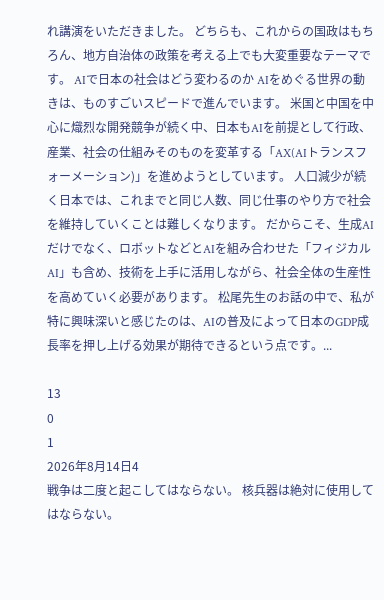れ講演をいただきました。 どちらも、これからの国政はもちろん、地方自治体の政策を考える上でも大変重要なテーマです。 AIで日本の社会はどう変わるのか AIをめぐる世界の動きは、ものすごいスピードで進んでいます。 米国と中国を中心に熾烈な開発競争が続く中、日本もAIを前提として行政、産業、社会の仕組みそのものを変革する「AX(AIトランスフォーメーション)」を進めようとしています。 人口減少が続く日本では、これまでと同じ人数、同じ仕事のやり方で社会を維持していくことは難しくなります。 だからこそ、生成AIだけでなく、ロボットなどとAIを組み合わせた「フィジカルAI」も含め、技術を上手に活用しながら、社会全体の生産性を高めていく必要があります。 松尾先生のお話の中で、私が特に興味深いと感じたのは、AIの普及によって日本のGDP成長率を押し上げる効果が期待できるという点です。...

13
0
1
2026年8月14日4
戦争は二度と起こしてはならない。 核兵器は絶対に使用してはならない。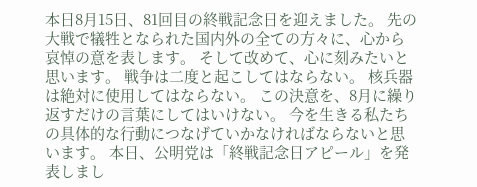本日8月15日、81回目の終戦記念日を迎えました。 先の大戦で犠牲となられた国内外の全ての方々に、心から哀悼の意を表します。 そして改めて、心に刻みたいと思います。 戦争は二度と起こしてはならない。 核兵器は絶対に使用してはならない。 この決意を、8月に繰り返すだけの言葉にしてはいけない。 今を生きる私たちの具体的な行動につなげていかなければならないと思います。 本日、公明党は「終戦記念日アピール」を発表しまし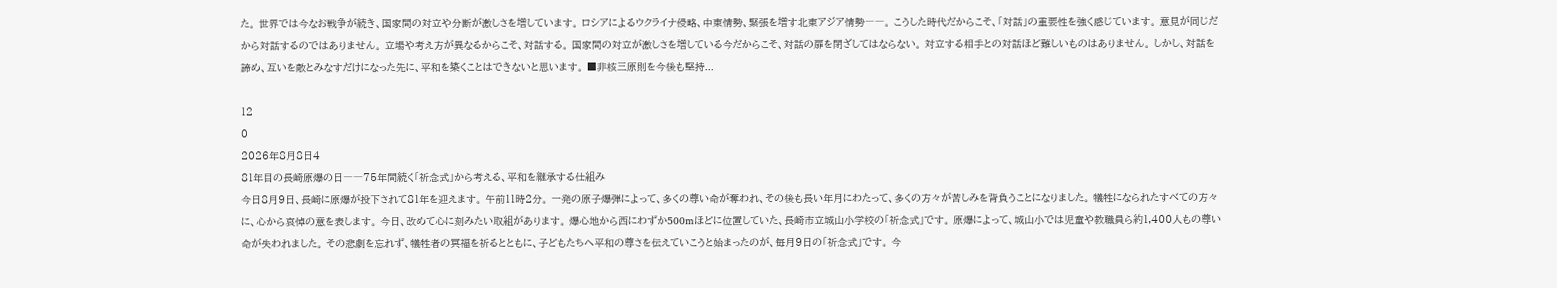た。 世界では今なお戦争が続き、国家間の対立や分断が激しさを増しています。 ロシアによるウクライナ侵略、中東情勢、緊張を増す北東アジア情勢――。 こうした時代だからこそ、「対話」の重要性を強く感じています。 意見が同じだから対話するのではありません。 立場や考え方が異なるからこそ、対話する。 国家間の対立が激しさを増している今だからこそ、対話の扉を閉ざしてはならない。 対立する相手との対話ほど難しいものはありません。 しかし、対話を諦め、互いを敵とみなすだけになった先に、平和を築くことはできないと思います。 ■非核三原則を今後も堅持...

12
0
2026年8月8日4
81年目の長崎原爆の日――75年間続く「祈念式」から考える、平和を継承する仕組み
今日8月9日、長崎に原爆が投下されて81年を迎えます。 午前11時2分。 一発の原子爆弾によって、多くの尊い命が奪われ、その後も長い年月にわたって、多くの方々が苦しみを背負うことになりました。 犠牲になられたすべての方々に、心から哀悼の意を表します。 今日、改めて心に刻みたい取組があります。 爆心地から西にわずか500mほどに位置していた、長崎市立城山小学校の「祈念式」です。 原爆によって、城山小では児童や教職員ら約1,400人もの尊い命が失われました。 その悲劇を忘れず、犠牲者の冥福を祈るとともに、子どもたちへ平和の尊さを伝えていこうと始まったのが、毎月9日の「祈念式」です。 今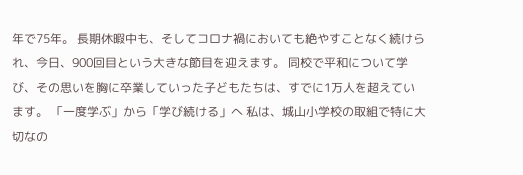年で75年。 長期休暇中も、そしてコロナ禍においても絶やすことなく続けられ、今日、900回目という大きな節目を迎えます。 同校で平和について学び、その思いを胸に卒業していった子どもたちは、すでに1万人を超えています。 「一度学ぶ」から「学び続ける」へ 私は、城山小学校の取組で特に大切なの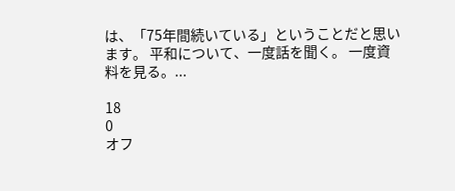は、「75年間続いている」ということだと思います。 平和について、一度話を聞く。 一度資料を見る。...

18
0
オフ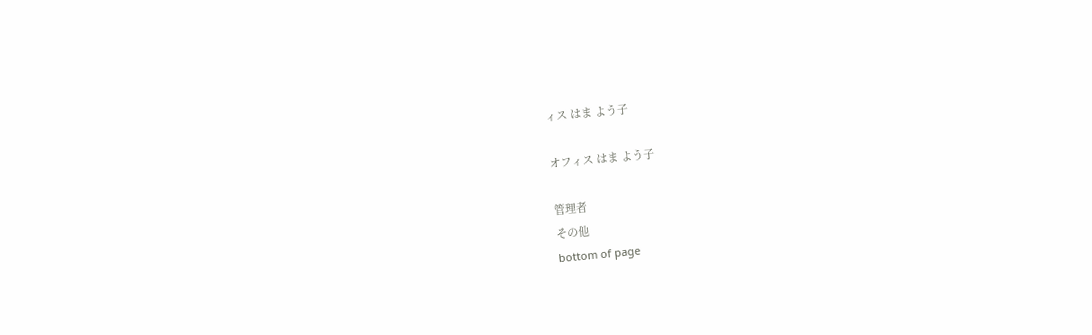ィス はま よう子

オフィス はま よう子

管理者
その他
bottom of page